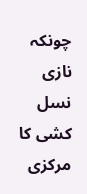چونکہ نازی نسل کشی کا مرکزی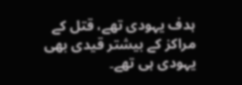ہدف یہودی تھے، قتل کے مراکز کے بیشتر قیدی بھی یہودی ہی تھے۔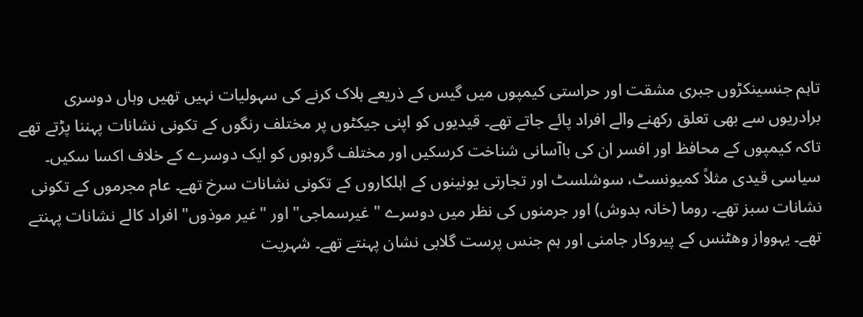تاہم جنسینکڑوں جبری مشقت اور حراستی کیمپوں میں گیس کے ذریعے ہلاک کرنے کی سہولیات نہيں تھیں وہاں دوسری برادریوں سے بھی تعلق رکھنے والے افراد پائے جاتے تھے۔ قیدیوں کو اپنی جیکٹوں پر مختلف رنگوں کے تکونی نشانات پہننا پڑتے تھے تاکہ کیمپوں کے محافظ اور افسر ان کی باآسانی شناخت کرسکيں اور مختلف گروہوں کو ایک دوسرے کے خلاف اکسا سکیں۔ سیاسی قیدی مثلاً کمیونسٹ، سوشلسٹ اور تجارتی یونینوں کے اہلکاروں کے تکونی نشانات سرخ تھے۔ عام مجرموں کے تکونی نشانات سبز تھے۔ روما (خانہ بدوش) اور جرمنوں کی نظر میں دوسرے "غیرسماجی" اور "غیر موذوں" افراد کالے نشانات پہنتے تھے۔ یہوواز وھٹنس کے پیروکار جامنی اور ہم جنس پرست گلابی نشان پہنتے تھے۔ شہریت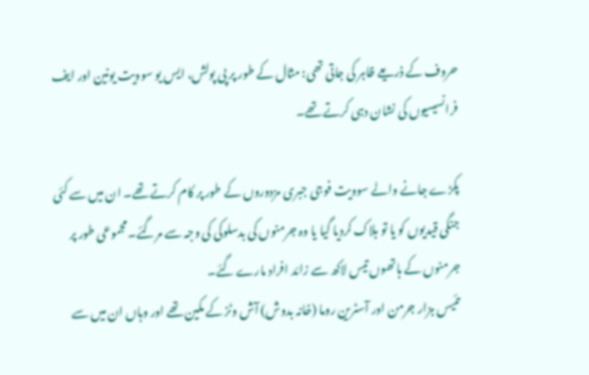حروف کے ذریعے ظاہر کی جاتی تھی: مثال کے طور پر پی پولش، ایس یو سوویت یونین اور ایف فرانسیسیوں کی نشان دہی کرتے تھے۔

پکڑے جانے والے سوویت فوجی جبری مزدوروں کے طور پر کام کرتے تھے۔ ان میں سے کئی جنگی قیدیوں کو یا تو ہلاک کردیا گیا یا وہ جرمنوں کی بدسلوکی کی وجہ سے مرگئے۔ مجموعی طور پر جرمنوں کے ہاتھوں تیس لاکھ سے زائد افراد مارے گئے۔
تئيس ہزار جرمن اور آسٹرین روما (خانہ بدوش) آش وٹز کے مکین تھے اور وہاں ان میں سے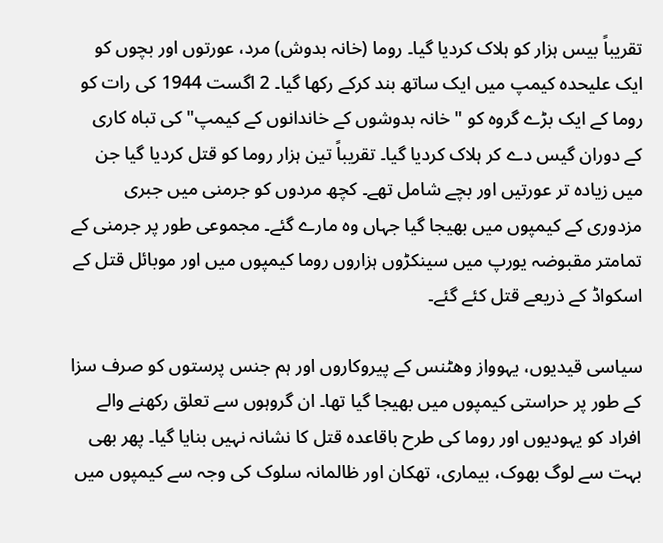تقریباً بیس ہزار کو ہلاک کردیا گيا۔ روما (خانہ بدوش) مرد، عورتوں اور بچوں کو ایک علیحدہ کیمپ میں ایک ساتھ بند کرکے رکھا گیا۔ 2 اگست 1944 کی رات کو روما کے ایک بڑے گروہ کو "خانہ بدوشوں کے خاندانوں کے کیمپ" کی تباہ کاری کے دوران گیس دے کر ہلاک کردیا گيا۔ تقریباً تین ہزار روما کو قتل کردیا گيا جن میں زيادہ تر عورتيں اور بچے شامل تھے۔ کچھ مردوں کو جرمنی میں جبری مزدوری کے کیمپوں میں بھیجا گیا جہاں وہ مارے گئے۔ مجموعی طور پر جرمنی کے تمامتر مقبوضہ یورپ میں سینکڑوں ہزاروں روما کیمپوں میں اور موبائل قتل کے اسکواڈ کے ذریعے قتل کئے گئے۔

سیاسی قیدیوں، یہوواز وھٹنس کے پیروکاروں اور ہم جنس پرستوں کو صرف سزا کے طور پر حراستی کیمپوں میں بھیجا گيا تھا۔ ان گروہوں سے تعلق رکھنے والے افراد کو یہودیوں اور روما کی طرح باقاعدہ قتل کا نشانہ نہیں بنایا گيا۔ پھر بھی بہت سے لوگ بھوک، بیماری، تھکان اور ظالمانہ سلوک کی وجہ سے کیمپوں میں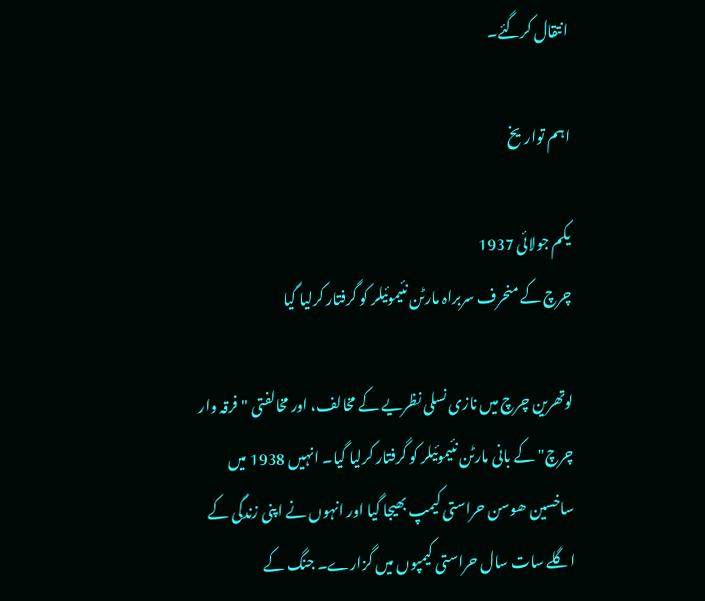انتقال کرگئے۔

اہم تواریخ

یکم جولائی 1937
چرچ کے منحرف سربراہ مارٹن نئیموئیلر کو گرفتار کرلیا گيا

لوتھرین چرچ میں نازی نسلی نظریے کے مخالف، اور مخالفتی "فرقہ وار چرچ" کے بانی مارٹن نئیموئیلر کو گرفتار کرلیا گيا۔ انہيں 1938 میں ساخسین ھوسن حراستی کیمپ بھیجا گیا اور انہوں نے اپنی زندگی کے اگلے سات سال حراستی کیمپوں میں گزارے۔ جنگ کے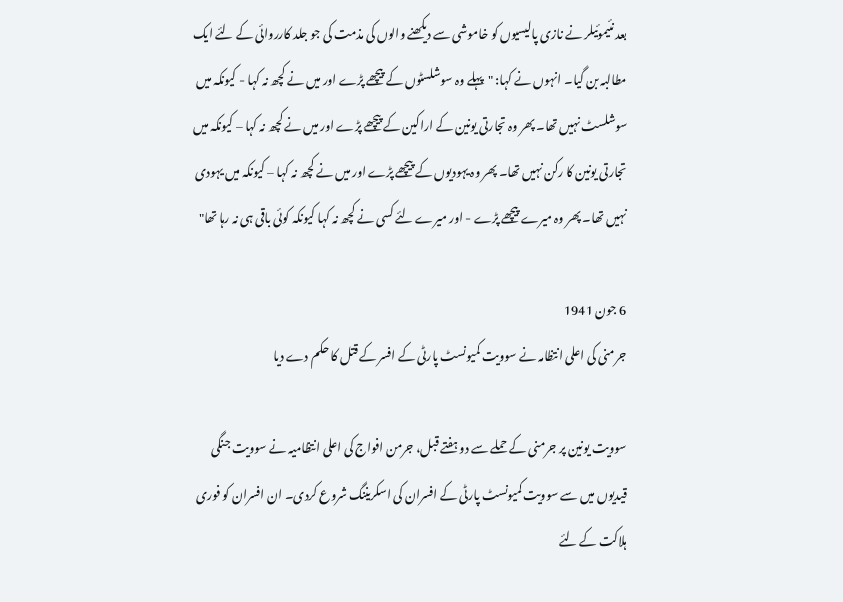بعد نئیموئیلر نے نازی پالیسیوں کو خاموشی سے دیکھنے والوں کی مذمت کی جو جلد کارروائی کے لئے ایک مطالبہ بن گیا۔ انہوں نے کہا: "پہلے وہ سوشلسٹوں کے پیچھے پڑے اور میں نے کچھ نہ کہا - کیونکہ میں سوشلسٹ نہيں تھا۔ پھر وہ تجارتی یونین کے اراکین کے پیچھے پڑے اور میں نے کچھ نہ کہا – کیونکہ میں تجارتی یونین کا رکن نہيں تھا۔ پھر وہ یہودیوں کے پیچھے پڑے اور میں نے کچھ نہ کہا – کیونکہ میں یہودی نہيں تھا۔ پھر وہ میرے پیچھے پڑے - اور میرے لئے کسی نے کچھ نہ کہا کیونکہ کوئی باقی ہی نہ رہا تھا"

6 جون 1941
جرمنی کی اعلی انتظامہ نے سوویت کمیونسٹ پارٹی کے افسر کے قتل کا حکم دے دیا

سوویت یونین پر جرمنی کے حملے سے دو ہفتے قبل، جرمن افواج کی اعلی انتظامیہ نے سوویت جنگی قیدیوں میں سے سوویت کمیونسٹ پارٹی کے افسران کی اسکریننگ شروع کردی۔ ان افسران کو فوری ہلاکت کے لئے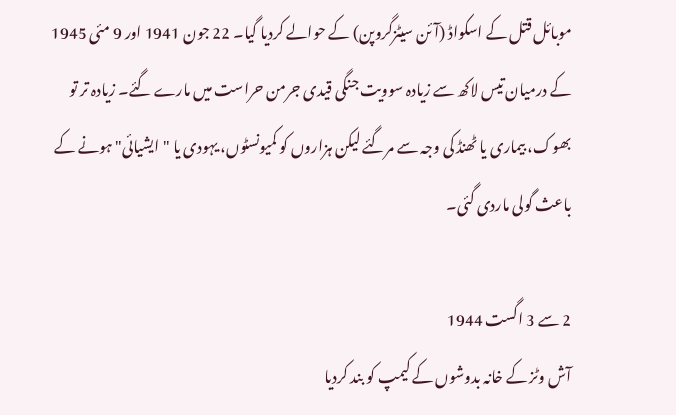موبائل قتل کے اسکواڈ (آئن سیٹزگروپن) کے حوالے کردیا گیا۔ 22 جون 1941 اور 9 مئی 1945 کے درمیان تیس لاکھ سے زیادہ سوویت جنگی قیدی جرمن حراست میں مارے گئے۔ زیادہ تر تو بھوک، بیماری یا ٹھنڈ کی وجہ سے مرگئے لیکن ہزاروں کو کمیونسٹوں، یہودی یا "ایشیائی" ہونے کے باعث گولی ماردی گئی۔

2 سے 3 اگست 1944
آش وٹز کے خانہ بدوشوں کے کیمپ کو بند کردیا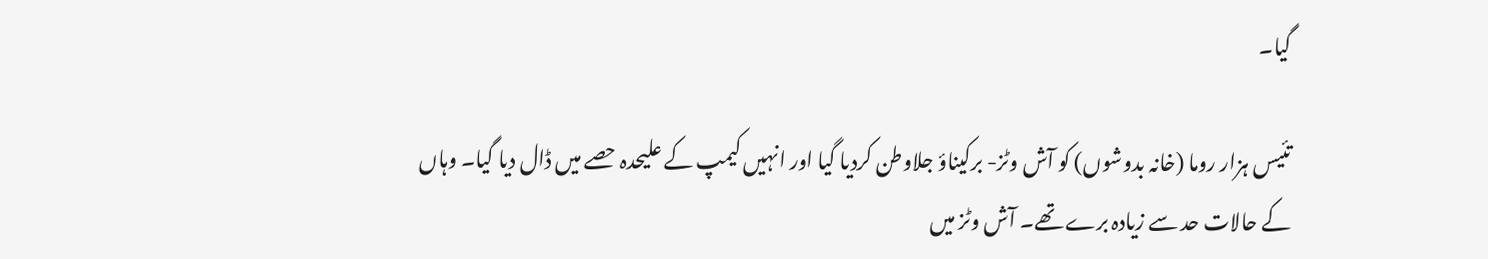گیا۔

تئیس ہزار روما (خانہ بدوشوں) کو آش وٹز- برکیناؤ جلاوطن کردیا گيا اور انہيں کیمپ کے علیحدہ حصے میں ڈال دیا گیا۔ وہاں کے حالات حد سے زیادہ برے تھے۔ آش وٹز میں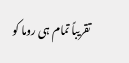تقریباً تمام ہی روما کو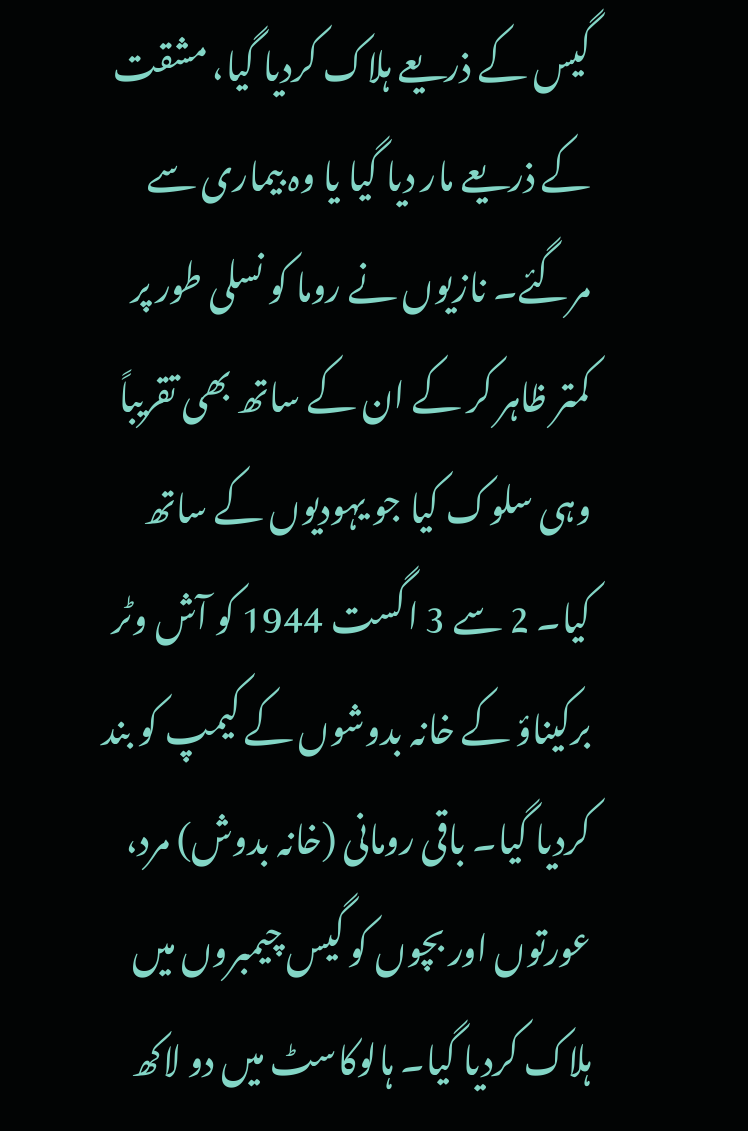گیس کے ذریعے ہلاک کردیا گيا، مشقت کے ذریعے مار دیا گيا یا وہ بیماری سے مرگئے۔ نازيوں نے روما کو نسلی طور پر کمتر ظاہر کر کے ان کے ساتھ بھی تقریباً وہی سلوک کیا جو یہودیوں کے ساتھ کیا۔ 2 سے 3 اگست 1944 کو آش وٹر برکیناؤ کے خانہ بدوشوں کے کیمپ کو بند کردیا گيا۔ باقی رومانی (خانہ بدوش) مرد، عورتوں اور بچوں کو گیس چیمبروں میں ہلاک کردیا گيا۔ ہالوکاسٹ میں دو لاکھ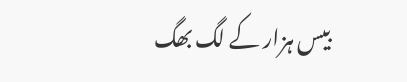بیس ہزار کے لگ بھگ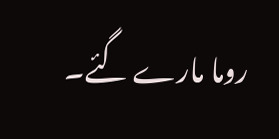روما مارے گئے۔